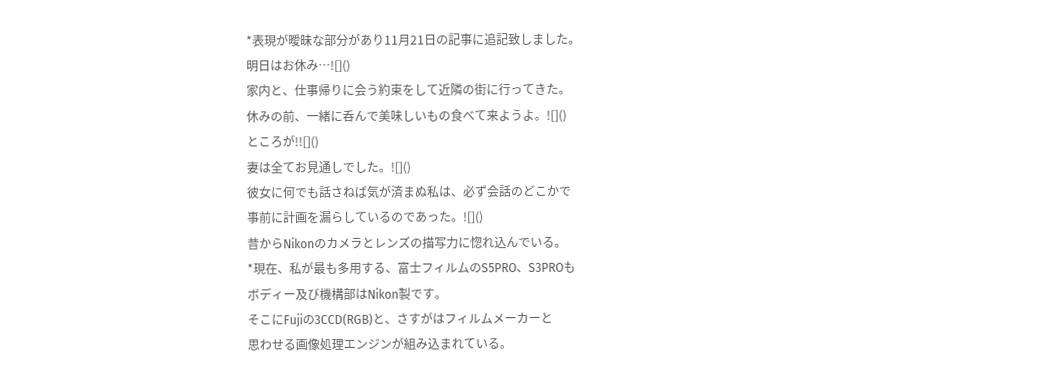*表現が曖昧な部分があり11月21日の記事に追記致しました。
明日はお休み…![]()
家内と、仕事帰りに会う約束をして近隣の街に行ってきた。
休みの前、一緒に呑んで美味しいもの食べて来ようよ。![]()
ところが!![]()
妻は全てお見通しでした。![]()
彼女に何でも話さねば気が済まぬ私は、必ず会話のどこかで
事前に計画を漏らしているのであった。![]()
昔からNikonのカメラとレンズの描写力に惚れ込んでいる。
*現在、私が最も多用する、富士フィルムのS5PRO、S3PROも
ボディー及び機構部はNikon製です。
そこにFujiの3CCD(RGB)と、さすがはフィルムメーカーと
思わせる画像処理エンジンが組み込まれている。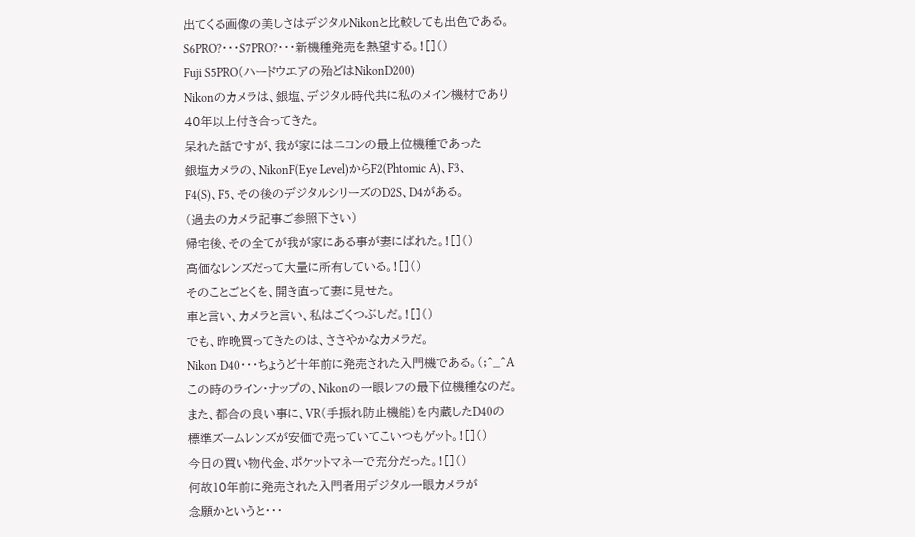出てくる画像の美しさはデジタルNikonと比較しても出色である。
S6PRO?・・・S7PRO?・・・新機種発売を熱望する。![]()
Fuji S5PRO(ハードウエアの殆どはNikonD200)
Nikonのカメラは、銀塩、デジタル時代共に私のメイン機材であり
40年以上付き合ってきた。
呆れた話ですが、我が家にはニコンの最上位機種であった
銀塩カメラの、NikonF(Eye Level)からF2(Phtomic A)、F3、
F4(S)、F5、その後のデジタルシリーズのD2S、D4がある。
(過去のカメラ記事ご参照下さい)
帰宅後、その全てが我が家にある事が妻にばれた。![]()
高価なレンズだって大量に所有している。![]()
そのことごとくを、開き直って妻に見せた。
車と言い、カメラと言い、私はごくつぶしだ。![]()
でも、昨晩買ってきたのは、ささやかなカメラだ。
Nikon D40・・・ちょうど十年前に発売された入門機である。(;^_^A
この時のライン・ナップの、Nikonの一眼レフの最下位機種なのだ。
また、都合の良い事に、VR(手振れ防止機能)を内蔵したD40の
標準ズームレンズが安価で売っていてこいつもゲット。![]()
今日の買い物代金、ポケットマネーで充分だった。![]()
何故10年前に発売された入門者用デジタル一眼カメラが
念願かというと・・・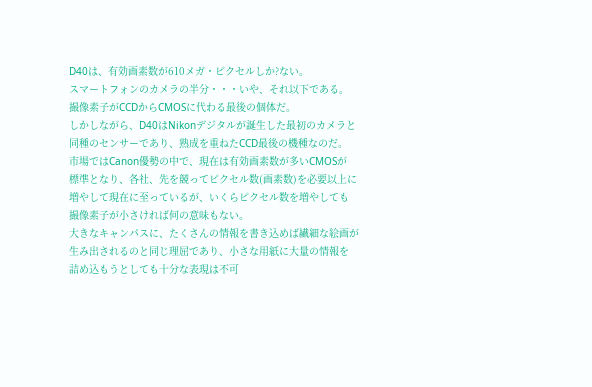D40は、有効画素数が610メガ・ピクセルしか?ない。
スマートフォンのカメラの半分・・・いや、それ以下である。
撮像素子がCCDからCMOSに代わる最後の個体だ。
しかしながら、D40はNikonデジタルが誕生した最初のカメラと
同種のセンサーであり、熟成を重ねたCCD最後の機種なのだ。
市場ではCanon優勢の中で、現在は有効画素数が多いCMOSが
標準となり、各社、先を競ってピクセル数(画素数)を必要以上に
増やして現在に至っているが、いくらピクセル数を増やしても
撮像素子が小さければ何の意味もない。
大きなキャンパスに、たくさんの情報を書き込めば繊細な絵画が
生み出されるのと同じ理屈であり、小さな用紙に大量の情報を
詰め込もうとしても十分な表現は不可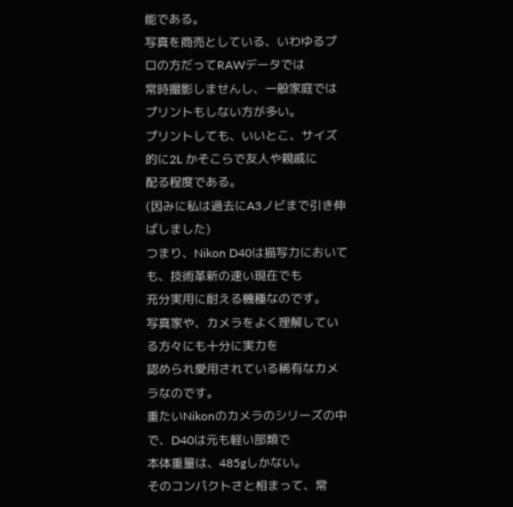能である。
写真を商売としている、いわゆるプロの方だってRAWデータでは
常時撮影しませんし、一般家庭ではプリントもしない方が多い。
プリントしても、いいとこ、サイズ的に2L かそこらで友人や親戚に
配る程度である。
(因みに私は過去にA3ノビまで引き伸ばしました)
つまり、Nikon D40は描写力においても、技術革新の速い現在でも
充分実用に耐える機種なのです。
写真家や、カメラをよく理解している方々にも十分に実力を
認められ愛用されている稀有なカメラなのです。
重たいNikonのカメラのシリーズの中で、D40は元も軽い部類で
本体重量は、485gしかない。
そのコンパクトさと相まって、常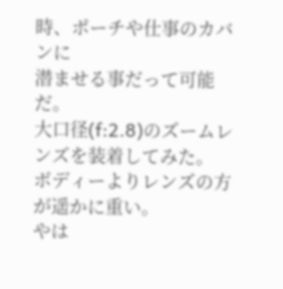時、ポーチや仕事のカバンに
潜ませる事だって可能だ。
大口径(f:2.8)のズームレンズを装着してみた。
ボディーよりレンズの方が遥かに重い。
やは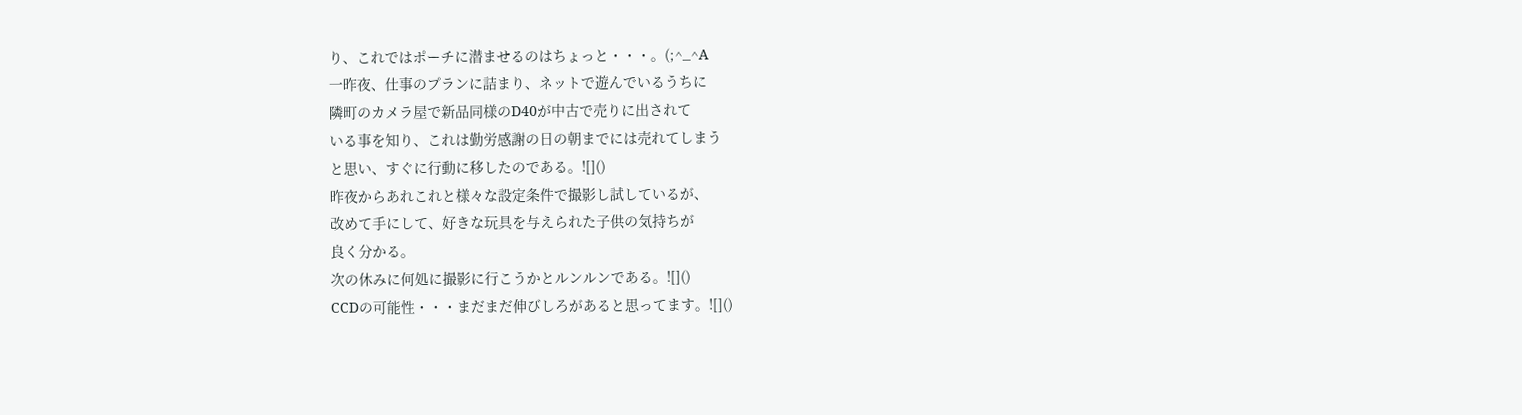り、これではポーチに潜ませるのはちょっと・・・。(;^_^A
一昨夜、仕事のプランに詰まり、ネットで遊んでいるうちに
隣町のカメラ屋で新品同様のD40が中古で売りに出されて
いる事を知り、これは勤労感謝の日の朝までには売れてしまう
と思い、すぐに行動に移したのである。![]()
昨夜からあれこれと様々な設定条件で撮影し試しているが、
改めて手にして、好きな玩具を与えられた子供の気持ちが
良く分かる。
次の休みに何処に撮影に行こうかとルンルンである。![]()
CCDの可能性・・・まだまだ伸びしろがあると思ってます。![]()